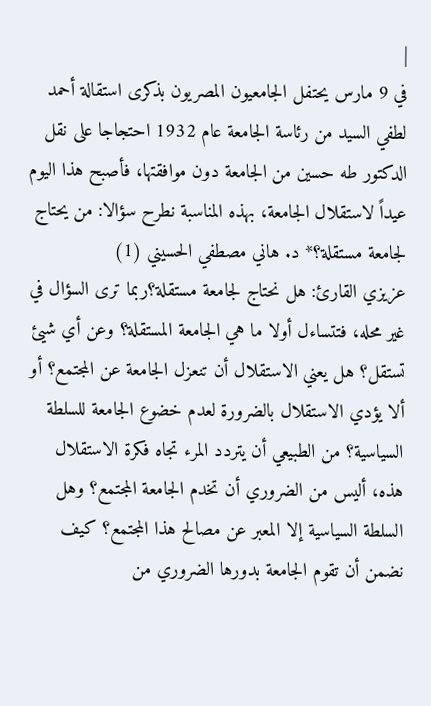|
في 9 مارس يحتفل الجامعيون المصريون بذكرى استقالة أحمد لطفي السيد من رئاسة الجامعة عام 1932 احتجاجا على نقل الدكتور طه حسين من الجامعة دون موافقتها، فأصبح هذا اليوم عيداً لاستقلال الجامعة، بهذه المناسبة نطرح سؤالا: من يحتاج لجامعة مستقلة؟* د. هاني مصطفي الحسيني (1)
عزيزي القارئ: هل نحتاج لجامعة مستقلة؟ربما ترى السؤال في غير محله، فتتساءل أولا ما هي الجامعة المستقلة؟ وعن أي شيئ تستقل؟ هل يعني الاستقلال أن تنعزل الجامعة عن المجتمع؟ أو ألا يؤدي الاستقلال بالضرورة لعدم خضوع الجامعة للسلطة السياسية؟ من الطبيعي أن يتردد المرء تجاه فكرة الاستقلال هذه، أليس من الضروري أن تخدم الجامعة المجتمع؟ وهل السلطة السياسية إلا المعبر عن مصالح هذا المجتمع؟ كيف نضمن أن تقوم الجامعة بدورها الضروري من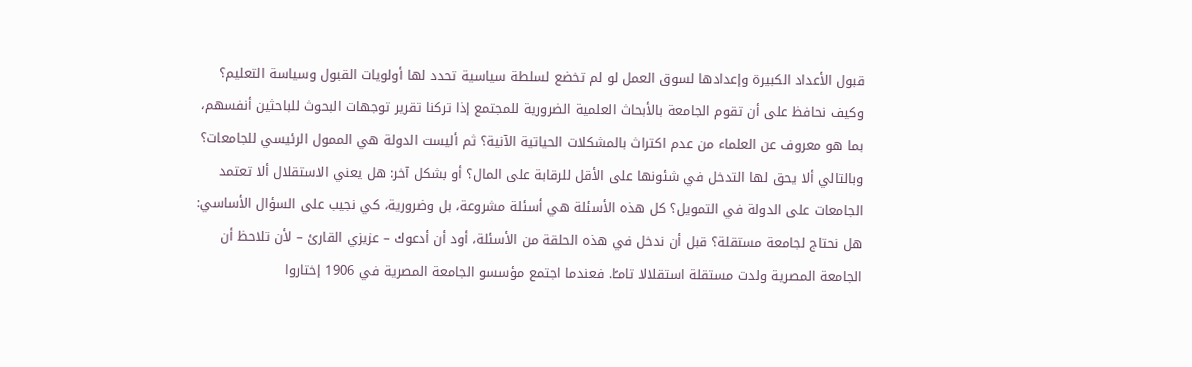قبول الأعداد الكبيرة وإعدادها لسوق العمل لو لم تخضع لسلطة سياسية تحدد لها أولويات القبول وسياسة التعليم؟ وكيف نحافظ على أن تقوم الجامعة بالأبحاث العلمية الضرورية للمجتمع إذا تركنا تقرير توجهات البحوث للباحثين أنفسهم، بما هو معروف عن العلماء من عدم اكتراث بالمشكلات الحياتية الآنية؟ ثم أليست الدولة هي الممول الرئيسي للجامعات؟ وبالتالي ألا يحق لها التدخل في شئونها على الأقل للرقابة على المال؟ أو بشكل آخر: هل يعني الاستقلال ألا تعتمد الجامعات على الدولة في التمويل؟ كل هذه الأسئلة هي أسئلة مشروعة، بل وضرورية، كي نجيب على السؤال الأساسي: هل نحتاج لجامعة مستقلة؟ قبل أن ندخل في هذه الحلقة من الأسئلة، أود أن أدعوك – عزيزي القارئ – لأن تلاحظ أن الجامعة المصرية ولدت مستقلة استقلالا تامـًا. فعندما اجتمع مؤسسو الجامعة المصرية في 1906 إختاروا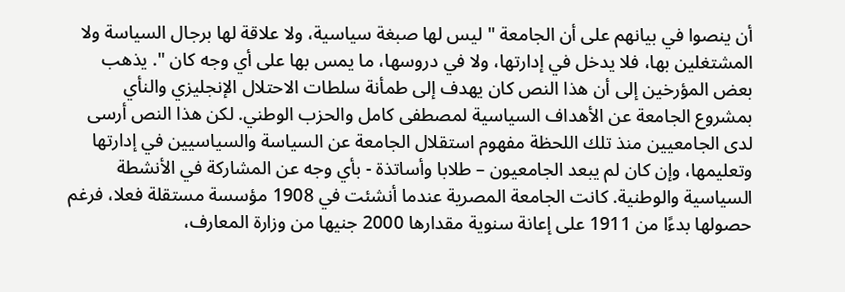أن ينصوا في بيانهم على أن الجامعة " ليس لها صبغة سياسية، ولا علاقة لها برجال السياسة ولا المشتغلين بها، فلا يدخل في إدارتها، ولا في دروسها، ما يمس بها على أي وجه كان ". يذهب بعض المؤرخين إلى أن هذا النص كان يهدف إلى طمأنة سلطات الاحتلال الإنجليزي والنأي بمشروع الجامعة عن الأهداف السياسية لمصطفى كامل والحزب الوطني. لكن هذا النص أرسى لدى الجامعيين منذ تلك اللحظة مفهوم استقلال الجامعة عن السياسة والسياسيين في إدارتها وتعليمها، وإن كان لم يبعد الجامعيون – طلابا وأساتذة - بأي وجه عن المشاركة في الأنشطة السياسية والوطنية. كانت الجامعة المصرية عندما أنشئت في 1908 مؤسسة مستقلة فعلا، فرغم حصولها بدءًا من 1911 على إعانة سنوية مقدارها 2000 جنيها من وزارة المعارف،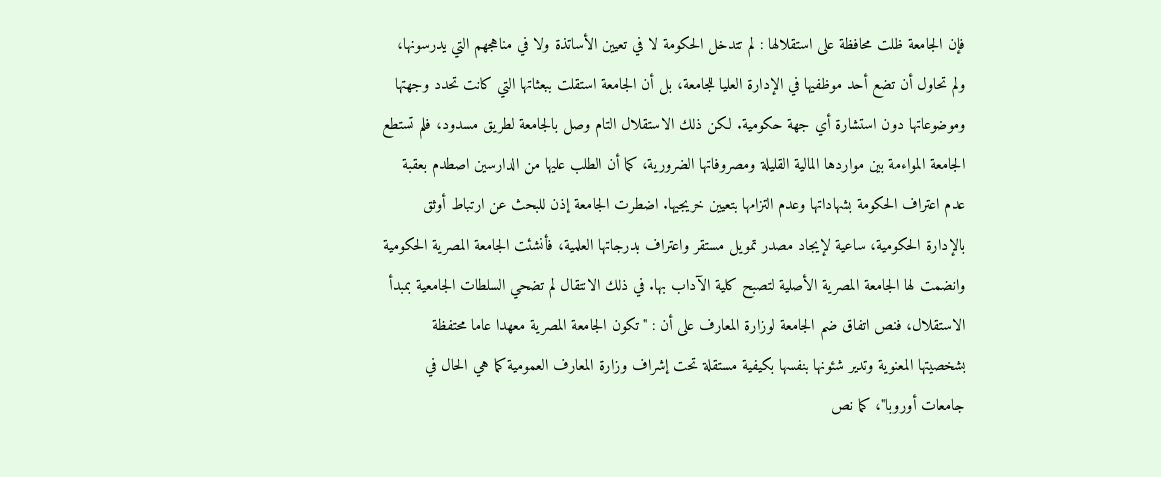فإن الجامعة ظلت محافظة على استقلالها : لم تتدخل الحكومة لا في تعيين الأساتذة ولا في مناهجهم التي يدرسونها، ولم تحاول أن تضع أحد موظفيها في الإدارة العليا للجامعة، بل أن الجامعة استقلت ببعثاتها التي كانت تحدد وجهتها وموضوعاتها دون استشارة أي جهة حكومية. لكن ذلك الاستقلال التام وصل بالجامعة لطريق مسدود، فلم تستطع الجامعة المواءمة بين مواردها المالية القليلة ومصروفاتها الضرورية، كما أن الطلب عليها من الدارسين اصطدم بعقبة عدم اعتراف الحكومة بشهاداتها وعدم التزامها بتعيين خريجيها. اضطرت الجامعة إذن للبحث عن ارتباط أوثق بالإدارة الحكومية، ساعية لإيجاد مصدر تمويل مستقر واعتراف بدرجاتها العلمية، فأنشئت الجامعة المصرية الحكومية وانضمت لها الجامعة المصرية الأصلية لتصبح كلية الآداب بها. في ذلك الانتقال لم تضحي السلطات الجامعية بمبدأ الاستقلال، فنص اتفاق ضم الجامعة لوزارة المعارف على أن : "تكون الجامعة المصرية معهدا عاما محتفظة بشخصيتها المعنوية وتدير شئونها بنفسها بكيفية مستقلة تحت إشراف وزارة المعارف العمومية كما هي الحال في جامعات أوروبا"، كما نص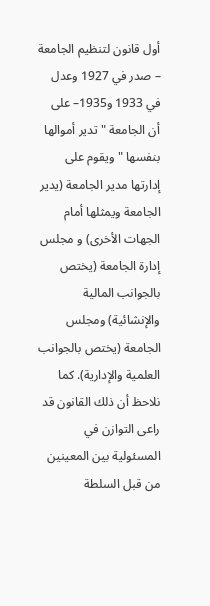أول قانون لتنظيم الجامعة – صدر في 1927 وعدل في 1933 و1935– على أن الجامعة " تدير أموالها بنفسها " ويقوم على إدارتها مدير الجامعة (يدير الجامعة ويمثلها أمام الجهات الأخرى) و مجلس إدارة الجامعة (يختص بالجوانب المالية والإنشائية) ومجلس الجامعة (يختص بالجوانب العلمية والإدارية). كما نلاحظ أن ذلك القانون قد راعى التوازن في المسئولية بين المعينين من قبل السلطة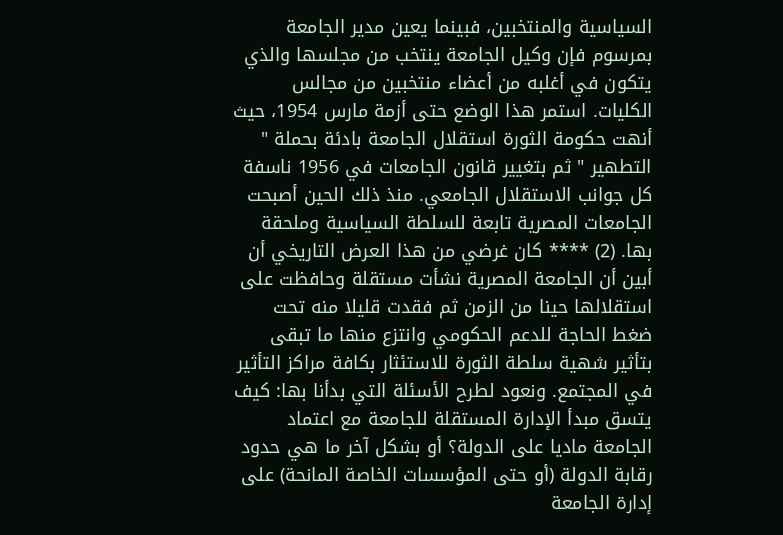السياسية والمنتخبين، فبينما يعين مدير الجامعة بمرسوم فإن وكيل الجامعة ينتخب من مجلسها والذي يتكون في أغلبه من أعضاء منتخبين من مجالس الكليات. استمر هذا الوضع حتى أزمة مارس 1954، حيث أنهت حكومة الثورة استقلال الجامعة بادئة بحملة " التطهير " ثم بتغيير قانون الجامعات في 1956 ناسفة كل جوانب الاستقلال الجامعي. منذ ذلك الحين أصبحت الجامعات المصرية تابعة للسلطة السياسية وملحقة بها. (2) **** كان غرضي من هذا العرض التاريخي أن أبين أن الجامعة المصرية نشأت مستقلة وحافظت على استقلالها حينا من الزمن ثم فقدت قليلا منه تحت ضغط الحاجة للدعم الحكومي وانتزع منها ما تبقى بتأثير شهية سلطة الثورة للاستئثار بكافة مراكز التأثير في المجتمع. ونعود لطرح الأسئلة التي بدأنا بها: كيف يتسق مبدأ الإدارة المستقلة للجامعة مع اعتماد الجامعة ماديا على الدولة؟ أو بشكل آخر ما هي حدود رقابة الدولة (أو حتى المؤسسات الخاصة المانحة) على إدارة الجامعة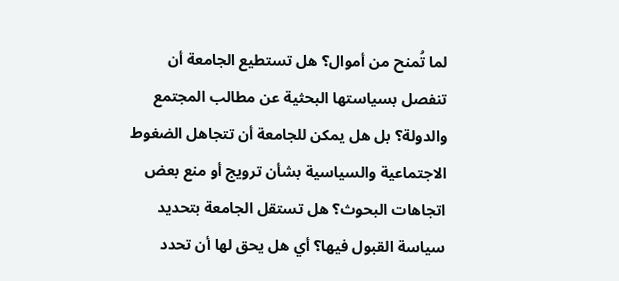لما تُمنح من أموال؟ هل تستطيع الجامعة أن تنفصل بسياستها البحثية عن مطالب المجتمع والدولة؟ بل هل يمكن للجامعة أن تتجاهل الضغوط الاجتماعية والسياسية بشأن ترويج أو منع بعض اتجاهات البحوث؟ هل تستقل الجامعة بتحديد سياسة القبول فيها؟ أي هل يحق لها أن تحدد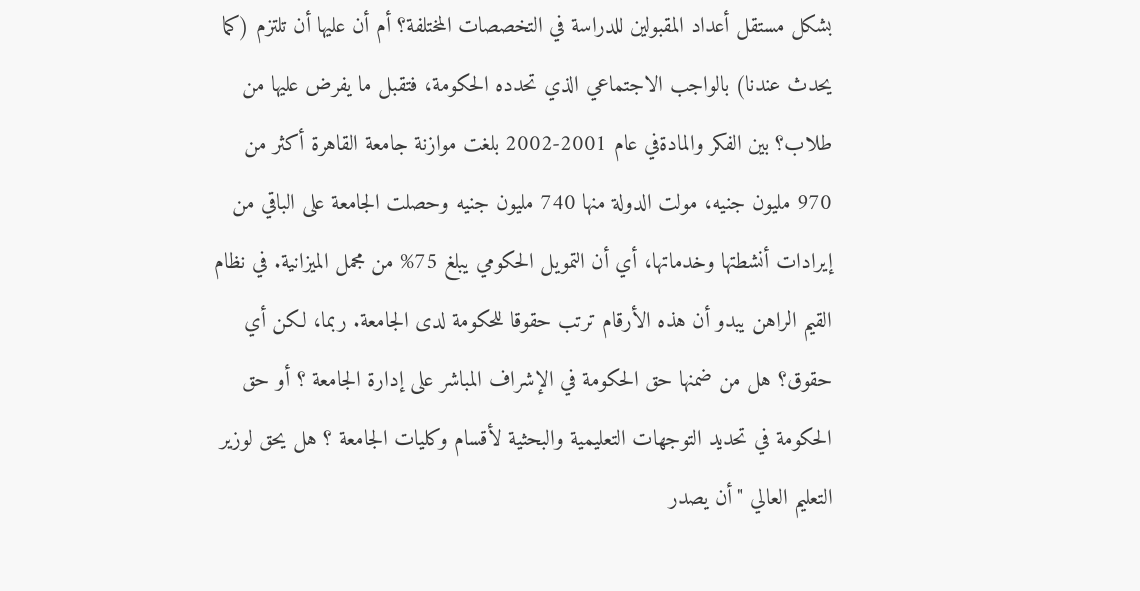بشكل مستقل أعداد المقبولين للدراسة في التخصصات المختلفة؟ أم أن عليها أن تلتزم (كما يحدث عندنا) بالواجب الاجتماعي الذي تحدده الحكومة، فتقبل ما يفرض عليها من طلاب؟ بين الفكر والمادةفي عام 2001-2002 بلغت موازنة جامعة القاهرة أكثر من 970 مليون جنيه، مولت الدولة منها 740 مليون جنيه وحصلت الجامعة على الباقي من إيرادات أنشطتها وخدماتها، أي أن التمويل الحكومي يبلغ 75% من مجمل الميزانية. في نظام القيم الراهن يبدو أن هذه الأرقام ترتب حقوقا للحكومة لدى الجامعة. ربما، لكن أي حقوق؟ هل من ضمنها حق الحكومة في الإشراف المباشر على إدارة الجامعة ؟ أو حق الحكومة في تحديد التوجهات التعليمية والبحثية لأقسام وكليات الجامعة ؟ هل يحق لوزير التعليم العالي "أن يصدر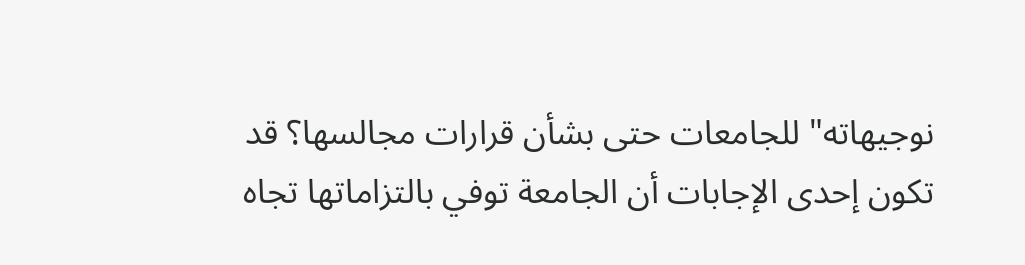نوجيهاته" للجامعات حتى بشأن قرارات مجالسها؟ قد تكون إحدى الإجابات أن الجامعة توفي بالتزاماتها تجاه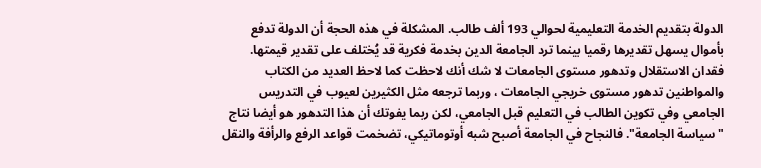الدولة بتقديم الخدمة التعليمية لحوالي 193 ألف طالب. المشكلة في هذه الحجة أن الدولة تدفع بأموال يسهل تقديرها رقميا بينما ترد الجامعة الدين بخدمة فكرية قد يُختلف على تقدير قيمتها. فقدان الاستقلال وتدهور مستوى الجامعات لا شك أنك لاحظت كما لاحظ العديد من الكتاب والمواطنين تدهور مستوى خريجي الجامعات ، وربما ترجعه مثل الكثيرين لعيوب في التدريس الجامعي وفي تكوين الطالب في التعليم قبل الجامعي، لكن ربما يفوتك أن هذا التدهور هو أيضا نتاج "سياسة الجامعة". فالنجاح في الجامعة أصبح شبه أوتوماتيكي، تضخمت قواعد الرفع والرأفة والنقل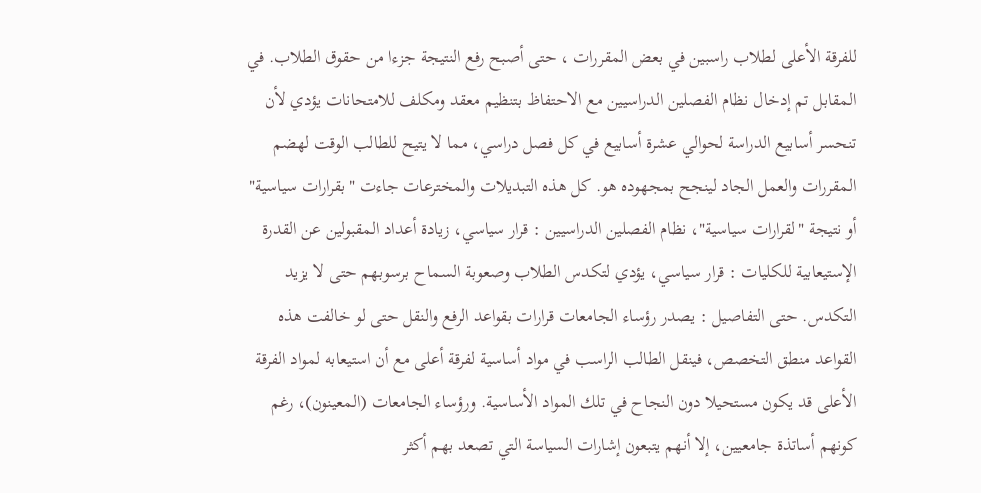للفرقة الأعلى لطلاب راسبين في بعض المقررات ، حتى أصبح رفع النتيجة جزءا من حقوق الطلاب. في المقابل تم إدخال نظام الفصلين الدراسيين مع الاحتفاظ بتنظيم معقد ومكلف للامتحانات يؤدي لأن تنحسر أسابيع الدراسة لحوالي عشرة أسابيع في كل فصل دراسي، مما لا يتيح للطالب الوقت لهضم المقررات والعمل الجاد لينجح بمجهوده هو. كل هذه التبديلات والمخترعات جاءت "بقرارات سياسية" أو نتيجة "لقرارات سياسية"، نظام الفصلين الدراسيين : قرار سياسي، زيادة أعداد المقبولين عن القدرة الإستيعابية للكليات : قرار سياسي، يؤدي لتكدس الطلاب وصعوبة السماح برسوبهم حتى لا يزيد التكدس. حتى التفاصيل : يصدر رؤساء الجامعات قرارات بقواعد الرفع والنقل حتى لو خالفت هذه القواعد منطق التخصص، فينقل الطالب الراسب في مواد أساسية لفرقة أعلى مع أن استيعابه لمواد الفرقة الأعلى قد يكون مستحيلا دون النجاح في تلك المواد الأساسية. ورؤساء الجامعات (المعينون)، رغم كونهم أساتذة جامعيين، إلا أنهم يتبعون إشارات السياسة التي تصعد بهم أكثر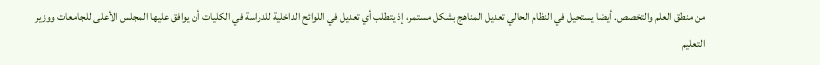من منطق العلم والتخصص. أيضا يستحيل في النظام الحالي تعديل المناهج بشكل مستمر، إذ يتطلب أي تعديل في اللوائح الداخلية للدراسة في الكليات أن يوافق عليها المجلس الأعلى للجامعات ووزير التعليم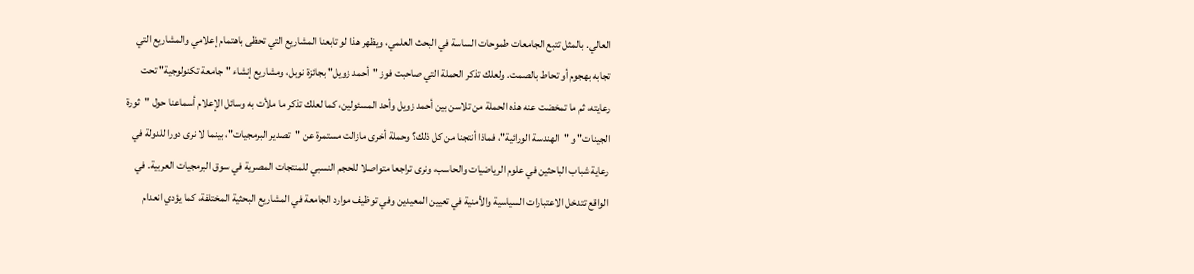العالي. بالمثل تتبع الجامعات طموحات الساسة في البحث العلمي، ويظهر هذا لو تابعنا المشاريع التي تحظى باهتمام إعلامي والمشاريع التي تجابه بهجوم أو تحاط بالصمت. ولعلك تذكر الحملة التي صاحبت فوز "أحمد زويل" بجائزة نوبل، ومشاريع إنشاء "جامعة تكنولوجية" تحت رعايته، ثم ما تمخضت عنه هذه الحملة من تلاسن بين أحمد زويل وأحد المسئولين، كما لعلك تذكر ما ملأت به وسائل الإعلام أسماعنا حول "ثورة الجينات" و "الهندسة الورائية"، فماذا أنتجنا من كل ذلك؟ وحملة أخرى مازالت مستمرة عن "تصدير البرمجيات"، بينما لا نرى دورا للدولة في رعاية شباب الباحثين في علوم الرياضيات والحاسب، ونرى تراجعا متواصلا للحجم النسبي للمنتجات المصرية في سوق البرمجيات العربية. في الواقع تتدخل الاعتبارات السياسية والأمنية في تعيين المعيدين وفي توظيف موارد الجامعة في المشاريع البحثية المختلفة، كما يؤدي انعدام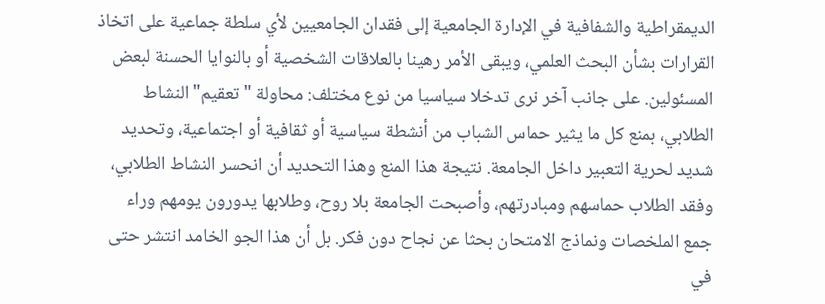الديمقراطية والشفافية في الإدارة الجامعية إلى فقدان الجامعيين لأي سلطة جماعية على اتخاذ القرارات بشأن البحث العلمي، ويبقى الأمر رهينا بالعلاقات الشخصية أو بالنوايا الحسنة لبعض المسئولين. على جانب آخر نرى تدخلا سياسيا من نوع مختلف: محاولة "تعقيم" النشاط الطلابي، بمنع كل ما يثير حماس الشباب من أنشطة سياسية أو ثقافية أو اجتماعية، وتحديد شديد لحرية التعبير داخل الجامعة. نتيجة هذا المنع وهذا التحديد أن انحسر النشاط الطلابي، وفقد الطلاب حماسهم ومبادرتهم، وأصبحت الجامعة بلا روح، وطلابها يدورون يومهم وراء جمع الملخصات ونماذج الامتحان بحثا عن نجاح دون فكر. بل أن هذا الجو الخامد انتشر حتى في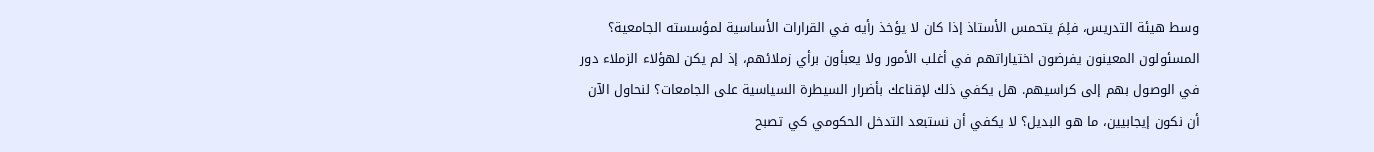وسط هيئة التدريس، فلِمَ يتحمس الأستاذ إذا كان لا يؤخذ رأيه في القرارات الأساسية لمؤسسته الجامعية؟ المسئولون المعينون يفرضون اختياراتهم في أغلب الأمور ولا يعبأون برأي زملائهم، إذ لم يكن لهؤلاء الزملاء دور في الوصول بهم إلى كراسيهم. هل يكفي ذلك لإقناعك بأضرار السيطرة السياسية على الجامعات؟ لنحاول الآن أن نكون إيجابيين، ما هو البديل؟ لا يكفي أن نستبعد التدخل الحكومي كي تصبح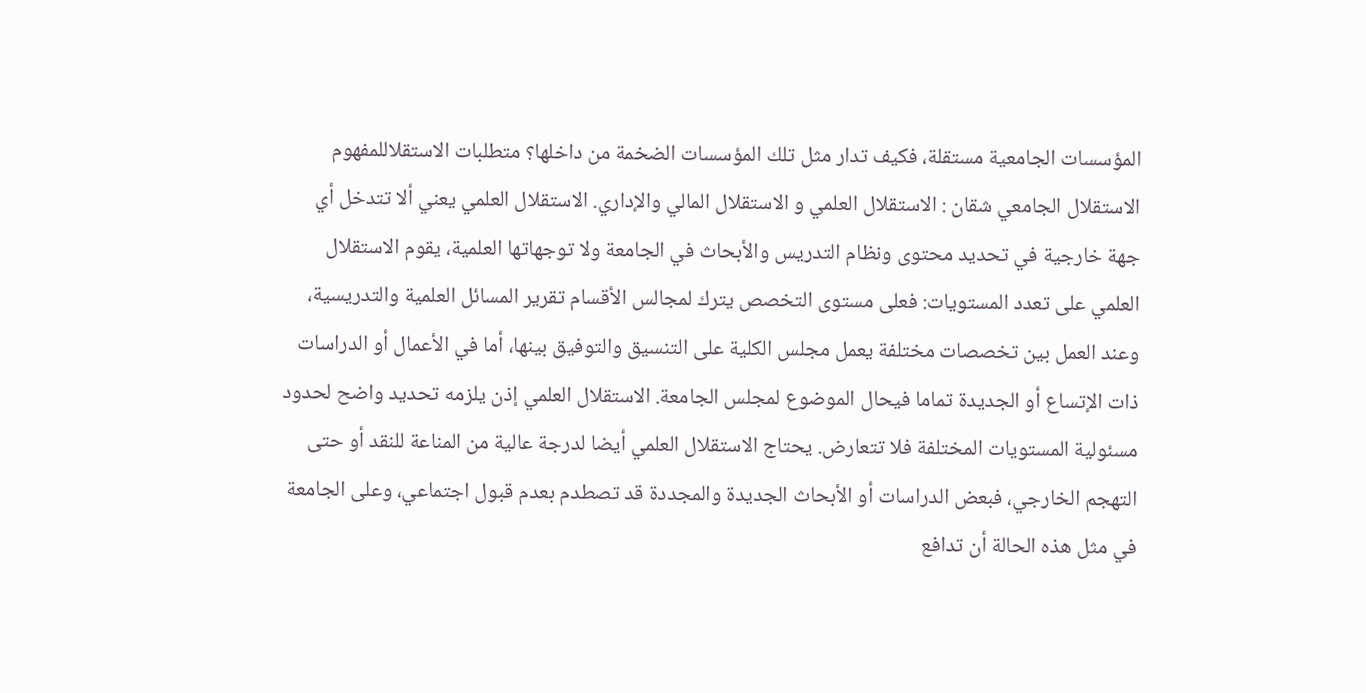المؤسسات الجامعية مستقلة، فكيف تدار مثل تلك المؤسسات الضخمة من داخلها؟ متطلبات الاستقلاللمفهوم الاستقلال الجامعي شقان : الاستقلال العلمي و الاستقلال المالي والإداري. الاستقلال العلمي يعني ألا تتدخل أي جهة خارجية في تحديد محتوى ونظام التدريس والأبحاث في الجامعة ولا توجهاتها العلمية، يقوم الاستقلال العلمي على تعدد المستويات: فعلى مستوى التخصص يترك لمجالس الأقسام تقرير المسائل العلمية والتدريسية، وعند العمل بين تخصصات مختلفة يعمل مجلس الكلية على التنسيق والتوفيق بينها، أما في الأعمال أو الدراسات ذات الإتساع أو الجديدة تماما فيحال الموضوع لمجلس الجامعة. الاستقلال العلمي إذن يلزمه تحديد واضح لحدود مسئولية المستويات المختلفة فلا تتعارض. يحتاج الاستقلال العلمي أيضا لدرجة عالية من المناعة للنقد أو حتى التهجم الخارجي، فبعض الدراسات أو الأبحاث الجديدة والمجددة قد تصطدم بعدم قبول اجتماعي، وعلى الجامعة في مثل هذه الحالة أن تدافع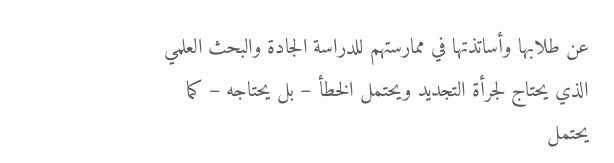عن طلابها وأساتذتها في ممارستهم للدراسة الجادة والبحث العلمي الذي يحتاج لجرأة التجديد ويحتمل الخطأ – بل يحتاجه – كما يحتمل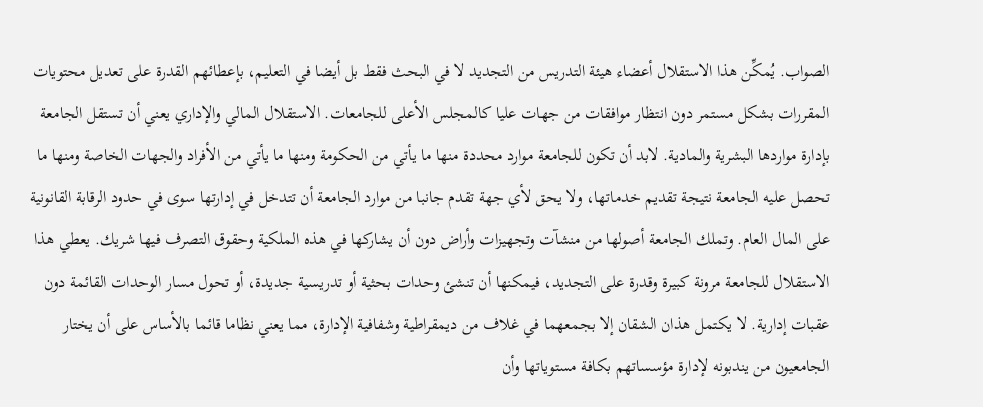الصواب. يُمكِّن هذا الاستقلال أعضاء هيئة التدريس من التجديد لا في البحث فقط بل أيضا في التعليم، بإعطائهم القدرة على تعديل محتويات المقررات بشكل مستمر دون انتظار موافقات من جهات عليا كالمجلس الأعلى للجامعات. الاستقلال المالي والإداري يعني أن تستقل الجامعة بإدارة مواردها البشرية والمادية. لابد أن تكون للجامعة موارد محددة منها ما يأتي من الحكومة ومنها ما يأتي من الأفراد والجهات الخاصة ومنها ما تحصل عليه الجامعة نتيجة تقديم خدماتها، ولا يحق لأي جهة تقدم جانبا من موارد الجامعة أن تتدخل في إدارتها سوى في حدود الرقابة القانونية على المال العام. وتملك الجامعة أصولها من منشآت وتجهيزات وأراض دون أن يشاركها في هذه الملكية وحقوق التصرف فيها شريك. يعطي هذا الاستقلال للجامعة مرونة كبيرة وقدرة على التجديد، فيمكنها أن تنشئ وحدات بحثية أو تدريسية جديدة، أو تحول مسار الوحدات القائمة دون عقبات إدارية. لا يكتمل هذان الشقان إلا بجمعهما في غلاف من ديمقراطية وشفافية الإدارة، مما يعني نظاما قائما بالأساس على أن يختار الجامعيون من يندبونه لإدارة مؤسساتهم بكافة مستوياتها وأن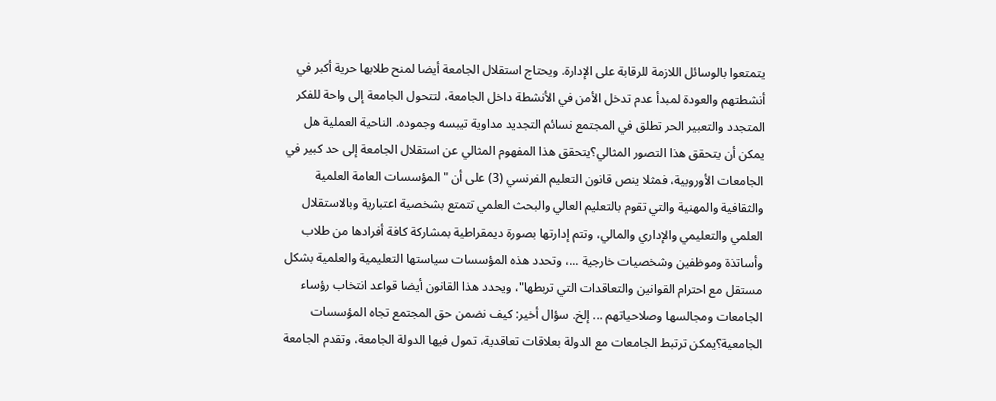يتمتعوا بالوسائل اللازمة للرقابة على الإدارة. ويحتاج استقلال الجامعة أيضا لمنح طلابها حرية أكبر في أنشطتهم والعودة لمبدأ عدم تدخل الأمن في الأنشطة داخل الجامعة، لتتحول الجامعة إلى واحة للفكر المتجدد والتعبير الحر تطلق في المجتمع نسائم التجديد مداوية تيبسه وجموده. الناحية العملية هل يمكن أن يتحقق هذا التصور المثالي؟يتحقق هذا المفهوم المثالي عن استقلال الجامعة إلى حد كبير في الجامعات الأوروبية، فمثلا ينص قانون التعليم الفرنسي (3) على أن " المؤسسات العامة العلمية والثقافية والمهنية والتي تقوم بالتعليم العالي والبحث العلمي تتمتع بشخصية اعتبارية وبالاستقلال العلمي والتعليمي والإداري والمالي، وتتم إدارتها بصورة ديمقراطية بمشاركة كافة أفرادها من طلاب وأساتذة وموظفين وشخصيات خارجية ...، وتحدد هذه المؤسسات سياستها التعليمية والعلمية بشكل مستقل مع احترام القوانين والتعاقدات التي تربطها"، ويحدد هذا القانون أيضا قواعد انتخاب رؤساء الجامعات ومجالسها وصلاحياتهم ... إلخ. سؤال أخير: كيف نضمن حق المجتمع تجاه المؤسسات الجامعية؟يمكن ترتبط الجامعات مع الدولة بعلاقات تعاقدية، تمول فيها الدولة الجامعة، وتقدم الجامعة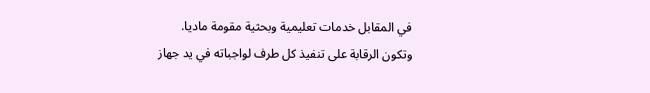في المقابل خدمات تعليمية وبحثية مقومة ماديا. وتكون الرقابة على تنفيذ كل طرف لواجباته في يد جهاز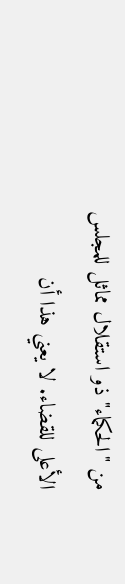من "الحكماء" ذو استقلال مماثل للمجلس الأعلى للقضاء. لا يعني هذا أن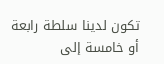تكون لدينا سلطة رابعة أو خامسة إلى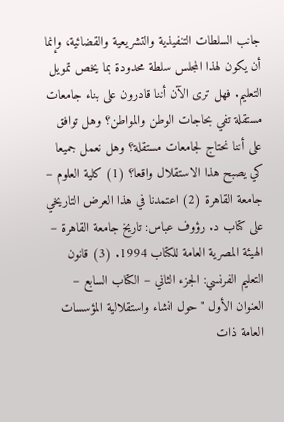جانب السلطات التنفيذية والتشريعية والقضائية، وإنما أن يكون لهذا المجلس سلطة محدودة بما يخص تمويل التعليم. فهل ترى الآن أننا قادرون على بناء جامعات مستقلة تفي بحاجات الوطن والمواطن؟ وهل توافق على أننا نحتاج لجامعات مستقلة؟ وهل نعمل جميعا كي يصبح هذا الاستقلال واقعا؟ (1) كلية العلوم – جامعة القاهرة (2) اعتمدنا في هذا العرض التاريخي على كتاب د. رؤوف عباس: تاريخ جامعة القاهرة – الهيئة المصرية العامة للكتاب 1994. (3) قانون التعليم الفرنسي: الجزء الثاني – الكتاب السابع – العنوان الأول "حول انشاء واستقلالية المؤسسات العامة ذات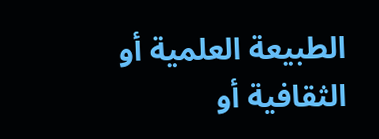الطبيعة العلمية أو الثقافية أو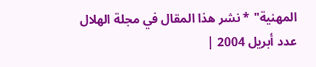المهنية" * نشر هذا المقال في مجلة الهلال عدد أبريل 2004 |